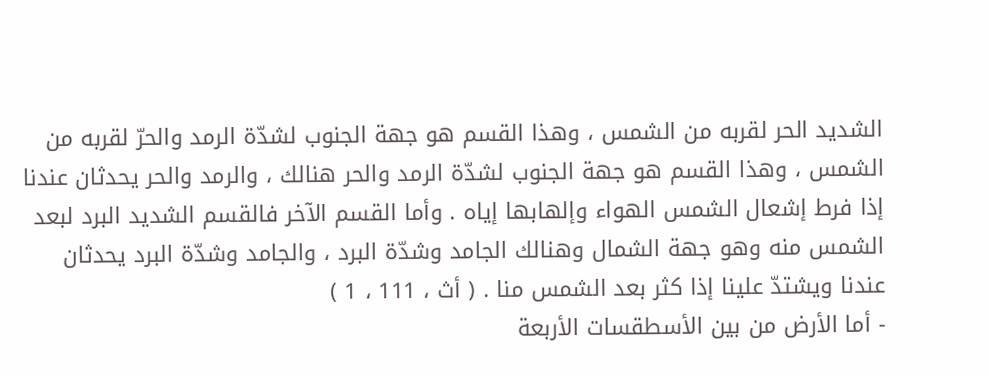الشديد الحر لقربه من الشمس ، وهذا القسم هو جهة الجنوب لشدّة الرمد والحرّ لقربه من الشمس ، وهذا القسم هو جهة الجنوب لشدّة الرمد والحر هنالك ، والرمد والحر يحدثان عندنا إذا فرط إشعال الشمس الهواء وإلهابها إياه . وأما القسم الآخر فالقسم الشديد البرد لبعد الشمس منه وهو جهة الشمال وهنالك الجامد وشدّة البرد ، والجامد وشدّة البرد يحدثان عندنا ويشتدّ علينا إذا كثر بعد الشمس منا . ( أث ، 111 ، 1 )
- أما الأرض من بين الأسطقسات الأربعة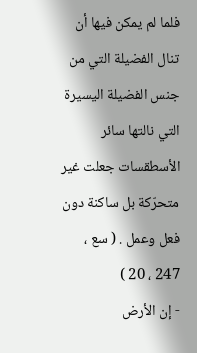فلما لم يمكن فيها أن تنال الفضيلة التي من جنس الفضيلة اليسيرة التي نالتها سائر الأسطقسات جعلت غير متحرّكة بل ساكنة دون فعل وعمل . ( سع ، 247 ، 20 )
- إن الأرض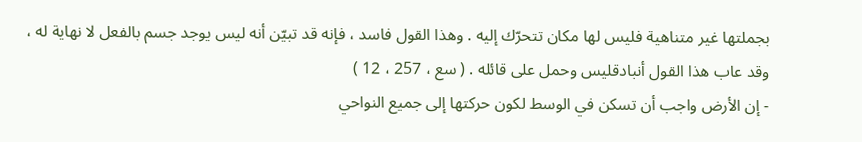بجملتها غير متناهية فليس لها مكان تتحرّك إليه . وهذا القول فاسد ، فإنه قد تبيّن أنه ليس يوجد جسم بالفعل لا نهاية له ، وقد عاب هذا القول أنبادقليس وحمل على قائله . ( سع ، 257 ، 12 )
- إن الأرض واجب أن تسكن في الوسط لكون حركتها إلى جميع النواحي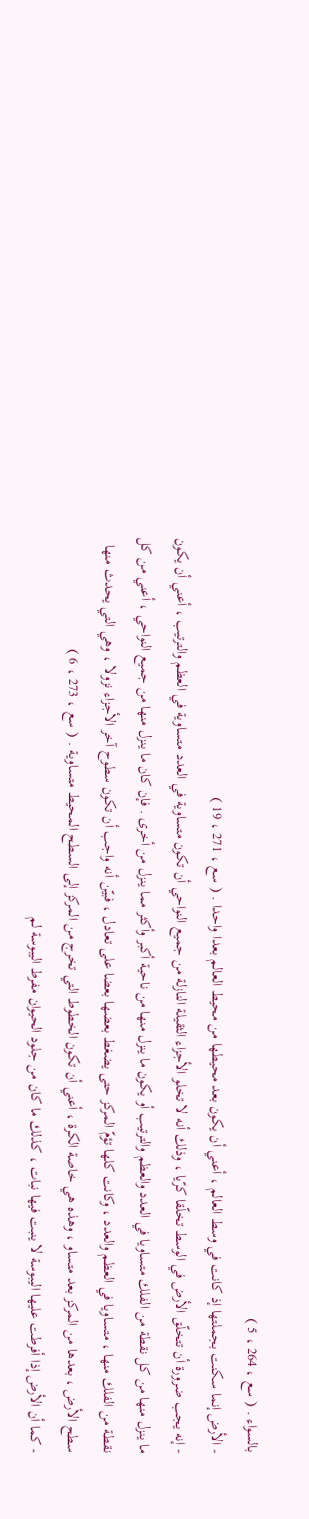بالسواء . ( سع ، 264 ، 5 )
- الأرض إنما سكنت بجملتها إذ كانت في وسط العالم ، أعني أن يكون بعد محيطها من محيط العالم بعدا واحدا . ( سع ، 271 ، 19 )
- إنه يجب ضرورة أن تتخلّق الأرض في الوسط تخلّقا كرّيا ، وذلك أنه لا تخلو الأجزاء الثقيلة النازلة من جميع النواحي أن تكون متساوية في العدد متساوية في العظم والترتيب ، أعني أن يكون ما ينزل منها من كل نقطة من الفلك متساويا في العدد والعظم والترتيب أو يكون ما ينزل منها من ناحية أكبر وأكثر مما ينزل من أخرى . فإن كان ما ينزل منها من جميع النواحي ، أعني من كل نقطة من الفلك منها ، متساويا في العظم والعدد ، وكانت كلها تؤمّ المركز حتى يضغط بعضها بعضا على تعادل ، فبيّن أنه واجب أن تكون سطوح آخر الأجزاء نزولا ، وهي التي يحدث منها سطح الأرض ، بعدها من المركز بعد متساو ، وهذه هي خاصة الكرة ، أعني أن تكون الخطوط التي تخرج من المركز إلى السطح المحيط متساوية . ( سع ، 273 ، 6 )
- كما أن الأرض إذا أفرطت عليها اليبوسة لا ينبت فيها نبات ، كذلك ما كان من جلود الحيوان مفرط اليبوسة لم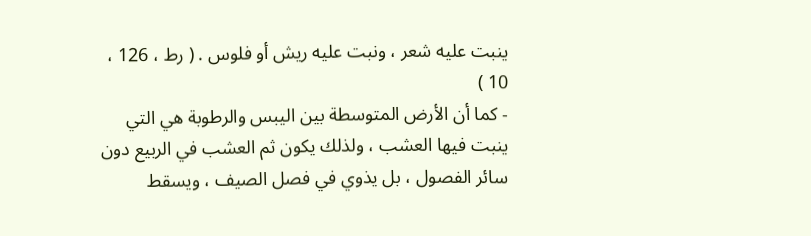ينبت عليه شعر ، ونبت عليه ريش أو فلوس . ( رط ، 126 ، 10 )
- كما أن الأرض المتوسطة بين اليبس والرطوبة هي التي ينبت فيها العشب ، ولذلك يكون ثم العشب في الربيع دون سائر الفصول ، بل يذوي في فصل الصيف ، ويسقط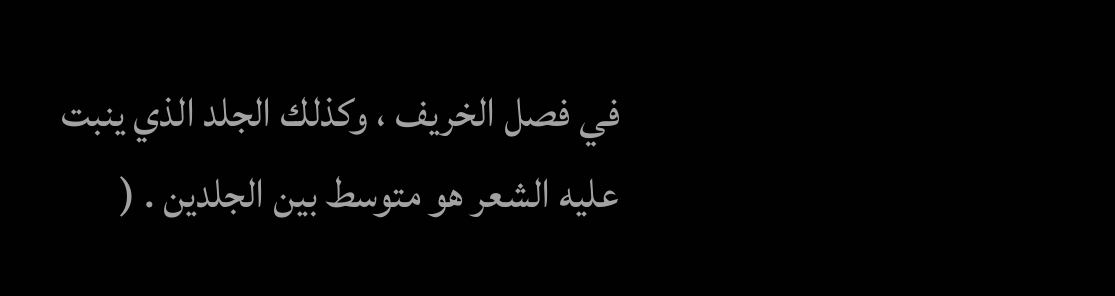في فصل الخريف ، وكذلك الجلد الذي ينبت عليه الشعر هو متوسط بين الجلدين . (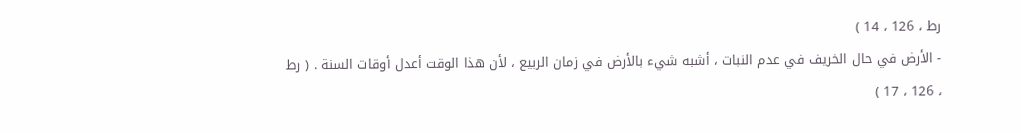رط ، 126 ، 14 )
- الأرض في حال الخريف في عدم النبات ، أشبه شيء بالأرض في زمان الربيع ، لأن هذا الوقت أعدل أوقات السنة . ( رط ، 126 ، 17 )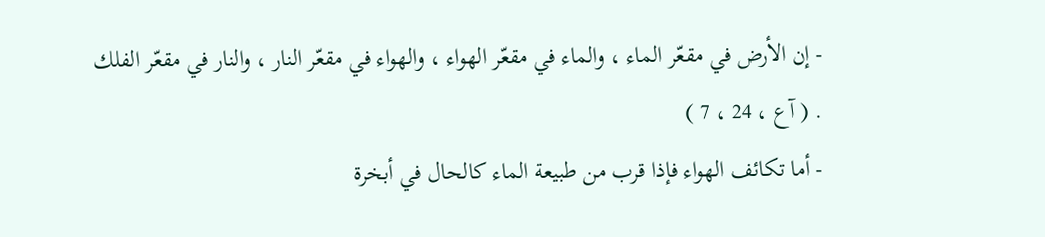- إن الأرض في مقعّر الماء ، والماء في مقعّر الهواء ، والهواء في مقعّر النار ، والنار في مقعّر الفلك . ( آع ، 24 ، 7 )
- أما تكائف الهواء فإذا قرب من طبيعة الماء كالحال في أبخرة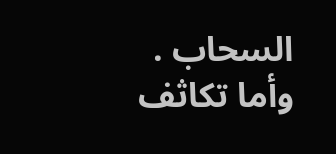السحاب . وأما تكاثف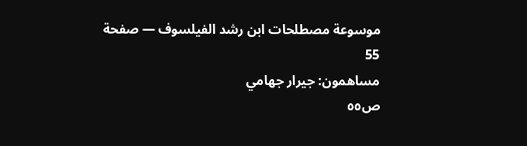موسوعة مصطلحات ابن رشد الفيلسوف — صفحة 55
مساهمون: جيرار جهامي
ص٥٥